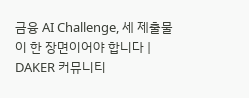금융 AI Challenge, 세 제출물이 한 장면이어야 합니다 | DAKER 커뮤니티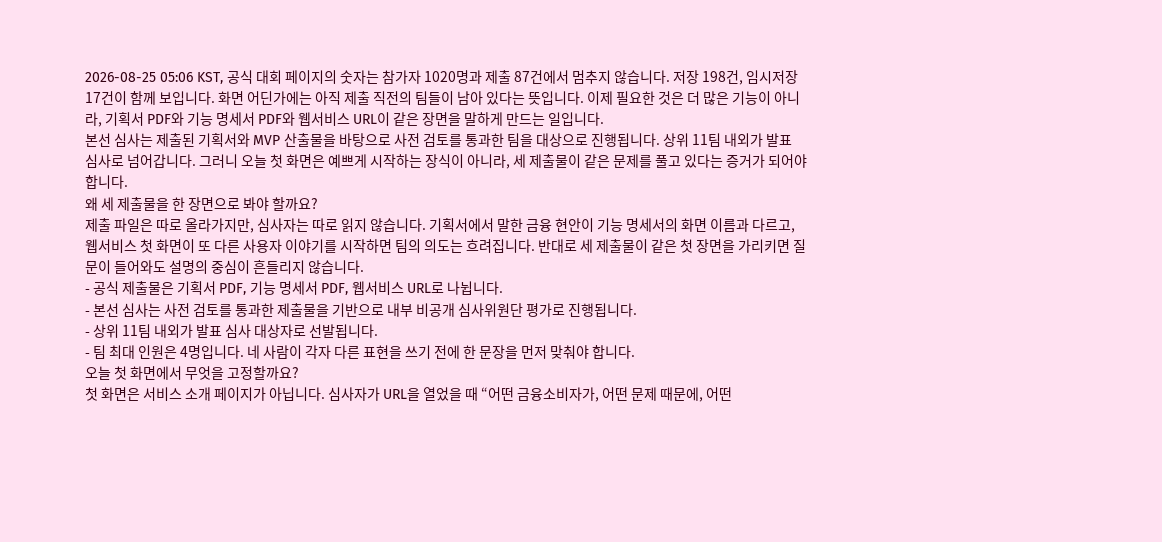2026-08-25 05:06 KST, 공식 대회 페이지의 숫자는 참가자 1020명과 제출 87건에서 멈추지 않습니다. 저장 198건, 임시저장 17건이 함께 보입니다. 화면 어딘가에는 아직 제출 직전의 팀들이 남아 있다는 뜻입니다. 이제 필요한 것은 더 많은 기능이 아니라, 기획서 PDF와 기능 명세서 PDF와 웹서비스 URL이 같은 장면을 말하게 만드는 일입니다.
본선 심사는 제출된 기획서와 MVP 산출물을 바탕으로 사전 검토를 통과한 팀을 대상으로 진행됩니다. 상위 11팀 내외가 발표 심사로 넘어갑니다. 그러니 오늘 첫 화면은 예쁘게 시작하는 장식이 아니라, 세 제출물이 같은 문제를 풀고 있다는 증거가 되어야 합니다.
왜 세 제출물을 한 장면으로 봐야 할까요?
제출 파일은 따로 올라가지만, 심사자는 따로 읽지 않습니다. 기획서에서 말한 금융 현안이 기능 명세서의 화면 이름과 다르고, 웹서비스 첫 화면이 또 다른 사용자 이야기를 시작하면 팀의 의도는 흐려집니다. 반대로 세 제출물이 같은 첫 장면을 가리키면 질문이 들어와도 설명의 중심이 흔들리지 않습니다.
- 공식 제출물은 기획서 PDF, 기능 명세서 PDF, 웹서비스 URL로 나뉩니다.
- 본선 심사는 사전 검토를 통과한 제출물을 기반으로 내부 비공개 심사위원단 평가로 진행됩니다.
- 상위 11팀 내외가 발표 심사 대상자로 선발됩니다.
- 팀 최대 인원은 4명입니다. 네 사람이 각자 다른 표현을 쓰기 전에 한 문장을 먼저 맞춰야 합니다.
오늘 첫 화면에서 무엇을 고정할까요?
첫 화면은 서비스 소개 페이지가 아닙니다. 심사자가 URL을 열었을 때 “어떤 금융소비자가, 어떤 문제 때문에, 어떤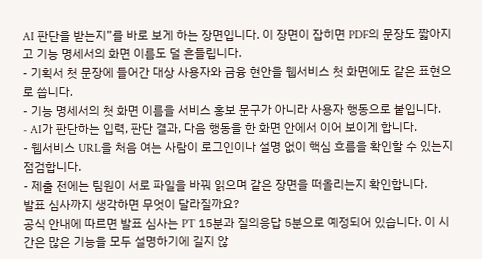AI 판단을 받는지”를 바로 보게 하는 장면입니다. 이 장면이 잡히면 PDF의 문장도 짧아지고 기능 명세서의 화면 이름도 덜 흔들립니다.
- 기획서 첫 문장에 들어간 대상 사용자와 금융 현안을 웹서비스 첫 화면에도 같은 표현으로 씁니다.
- 기능 명세서의 첫 화면 이름을 서비스 홍보 문구가 아니라 사용자 행동으로 붙입니다.
- AI가 판단하는 입력, 판단 결과, 다음 행동을 한 화면 안에서 이어 보이게 합니다.
- 웹서비스 URL을 처음 여는 사람이 로그인이나 설명 없이 핵심 흐름을 확인할 수 있는지 점검합니다.
- 제출 전에는 팀원이 서로 파일을 바꿔 읽으며 같은 장면을 떠올리는지 확인합니다.
발표 심사까지 생각하면 무엇이 달라질까요?
공식 안내에 따르면 발표 심사는 PT 15분과 질의응답 5분으로 예정되어 있습니다. 이 시간은 많은 기능을 모두 설명하기에 길지 않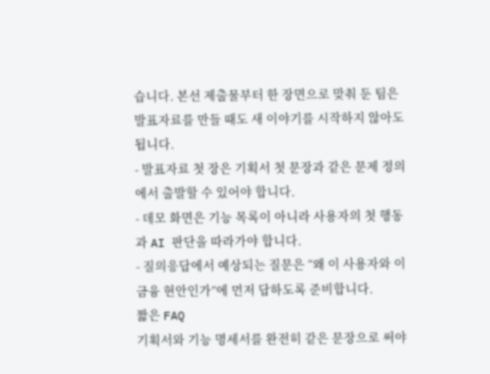습니다. 본선 제출물부터 한 장면으로 맞춰 둔 팀은 발표자료를 만들 때도 새 이야기를 시작하지 않아도 됩니다.
- 발표자료 첫 장은 기획서 첫 문장과 같은 문제 정의에서 출발할 수 있어야 합니다.
- 데모 화면은 기능 목록이 아니라 사용자의 첫 행동과 AI 판단을 따라가야 합니다.
- 질의응답에서 예상되는 질문은 “왜 이 사용자와 이 금융 현안인가”에 먼저 답하도록 준비합니다.
짧은 FAQ
기획서와 기능 명세서를 완전히 같은 문장으로 써야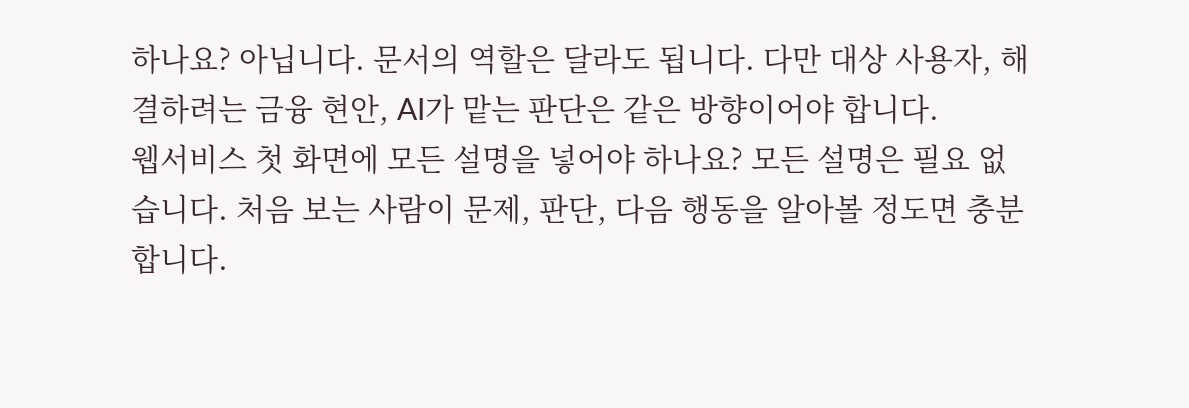하나요? 아닙니다. 문서의 역할은 달라도 됩니다. 다만 대상 사용자, 해결하려는 금융 현안, AI가 맡는 판단은 같은 방향이어야 합니다.
웹서비스 첫 화면에 모든 설명을 넣어야 하나요? 모든 설명은 필요 없습니다. 처음 보는 사람이 문제, 판단, 다음 행동을 알아볼 정도면 충분합니다.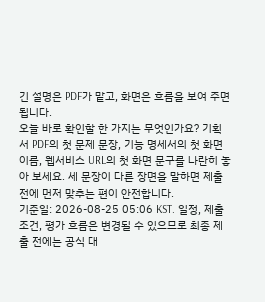긴 설명은 PDF가 맡고, 화면은 흐름을 보여 주면 됩니다.
오늘 바로 확인할 한 가지는 무엇인가요? 기획서 PDF의 첫 문제 문장, 기능 명세서의 첫 화면 이름, 웹서비스 URL의 첫 화면 문구를 나란히 놓아 보세요. 세 문장이 다른 장면을 말하면 제출 전에 먼저 맞추는 편이 안전합니다.
기준일: 2026-08-25 05:06 KST. 일정, 제출 조건, 평가 흐름은 변경될 수 있으므로 최종 제출 전에는 공식 대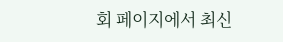회 페이지에서 최신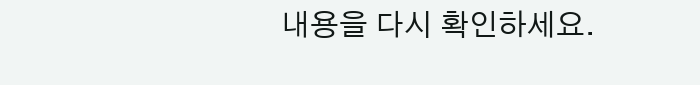내용을 다시 확인하세요.